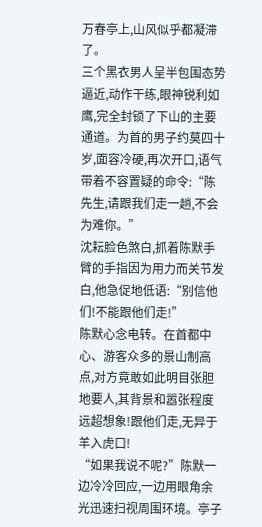万春亭上,山风似乎都凝滞了。
三个黑衣男人呈半包围态势逼近,动作干练,眼神锐利如鹰,完全封锁了下山的主要通道。为首的男子约莫四十岁,面容冷硬,再次开口,语气带着不容置疑的命令:“陈先生,请跟我们走一趟,不会为难你。”
沈耘脸色煞白,抓着陈默手臂的手指因为用力而关节发白,他急促地低语:“别信他们!不能跟他们走!”
陈默心念电转。在首都中心、游客众多的景山制高点,对方竟敢如此明目张胆地要人,其背景和嚣张程度远超想象!跟他们走,无异于羊入虎口!
“如果我说不呢?”陈默一边冷冷回应,一边用眼角余光迅速扫视周围环境。亭子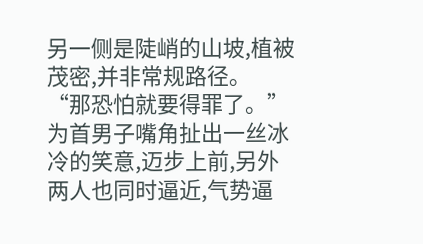另一侧是陡峭的山坡,植被茂密,并非常规路径。
“那恐怕就要得罪了。”为首男子嘴角扯出一丝冰冷的笑意,迈步上前,另外两人也同时逼近,气势逼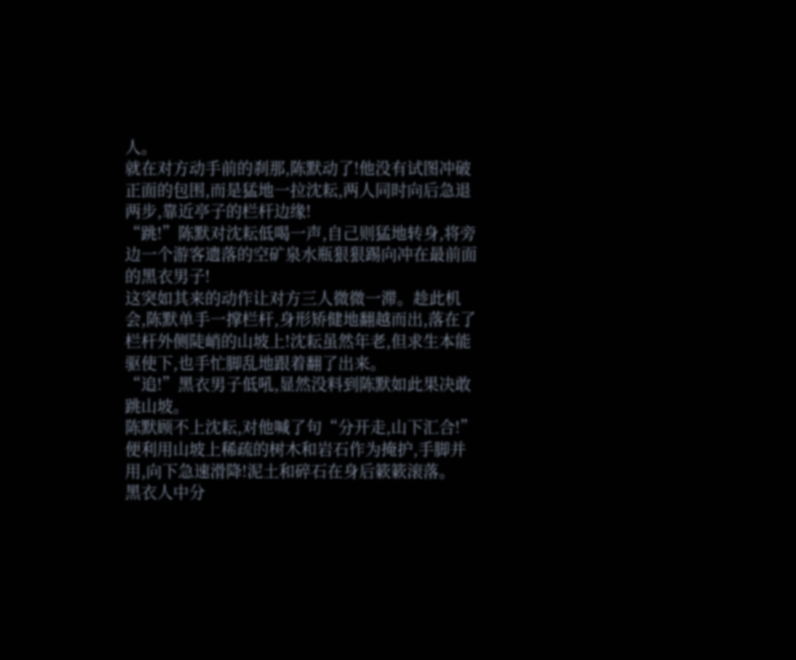人。
就在对方动手前的刹那,陈默动了!他没有试图冲破正面的包围,而是猛地一拉沈耘,两人同时向后急退两步,靠近亭子的栏杆边缘!
“跳!”陈默对沈耘低喝一声,自己则猛地转身,将旁边一个游客遗落的空矿泉水瓶狠狠踢向冲在最前面的黑衣男子!
这突如其来的动作让对方三人微微一滞。趁此机会,陈默单手一撑栏杆,身形矫健地翻越而出,落在了栏杆外侧陡峭的山坡上!沈耘虽然年老,但求生本能驱使下,也手忙脚乱地跟着翻了出来。
“追!”黑衣男子低吼,显然没料到陈默如此果决敢跳山坡。
陈默顾不上沈耘,对他喊了句“分开走,山下汇合!”便利用山坡上稀疏的树木和岩石作为掩护,手脚并用,向下急速滑降!泥土和碎石在身后簌簌滚落。
黑衣人中分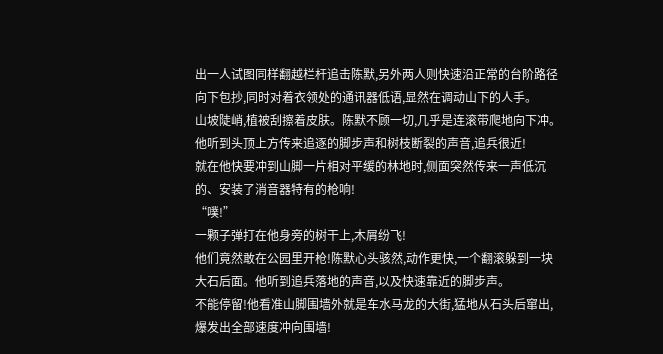出一人试图同样翻越栏杆追击陈默,另外两人则快速沿正常的台阶路径向下包抄,同时对着衣领处的通讯器低语,显然在调动山下的人手。
山坡陡峭,植被刮擦着皮肤。陈默不顾一切,几乎是连滚带爬地向下冲。他听到头顶上方传来追逐的脚步声和树枝断裂的声音,追兵很近!
就在他快要冲到山脚一片相对平缓的林地时,侧面突然传来一声低沉的、安装了消音器特有的枪响!
“噗!”
一颗子弹打在他身旁的树干上,木屑纷飞!
他们竟然敢在公园里开枪!陈默心头骇然,动作更快,一个翻滚躲到一块大石后面。他听到追兵落地的声音,以及快速靠近的脚步声。
不能停留!他看准山脚围墙外就是车水马龙的大街,猛地从石头后窜出,爆发出全部速度冲向围墙!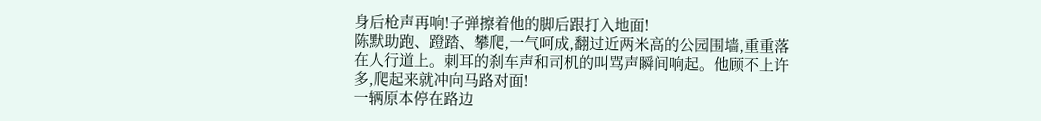身后枪声再响!子弹擦着他的脚后跟打入地面!
陈默助跑、蹬踏、攀爬,一气呵成,翻过近两米高的公园围墙,重重落在人行道上。刺耳的刹车声和司机的叫骂声瞬间响起。他顾不上许多,爬起来就冲向马路对面!
一辆原本停在路边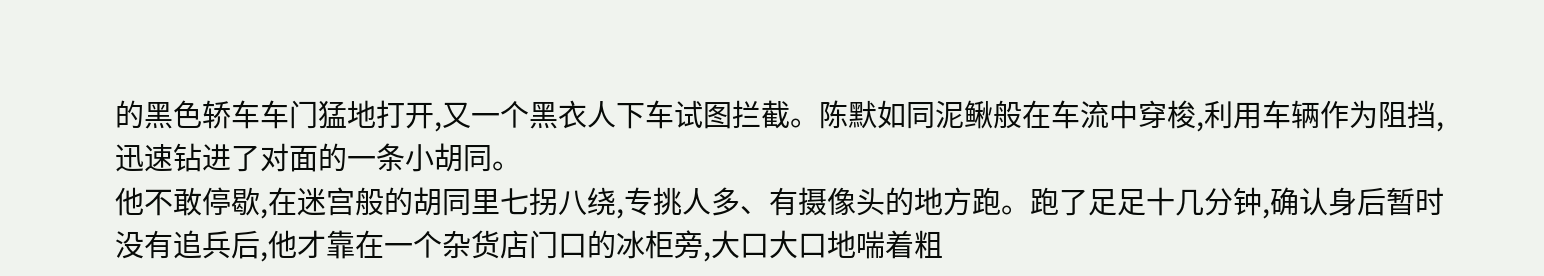的黑色轿车车门猛地打开,又一个黑衣人下车试图拦截。陈默如同泥鳅般在车流中穿梭,利用车辆作为阻挡,迅速钻进了对面的一条小胡同。
他不敢停歇,在迷宫般的胡同里七拐八绕,专挑人多、有摄像头的地方跑。跑了足足十几分钟,确认身后暂时没有追兵后,他才靠在一个杂货店门口的冰柜旁,大口大口地喘着粗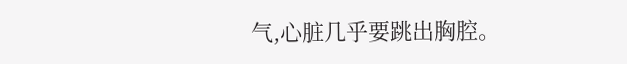气,心脏几乎要跳出胸腔。